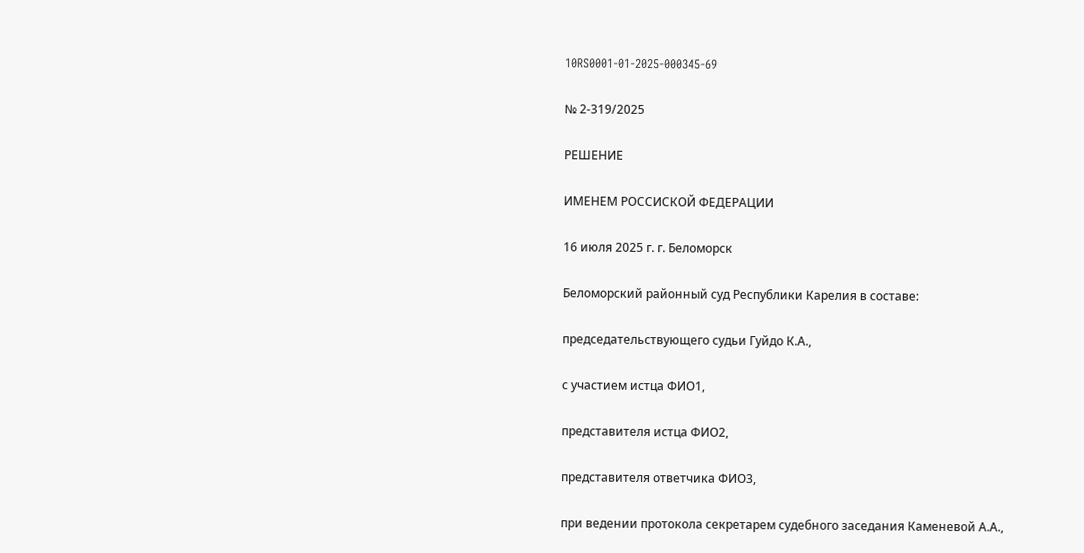10RS0001-01-2025-000345-69

№ 2-319/2025

РЕШЕНИЕ

ИМЕНЕМ РОССИСКОЙ ФЕДЕРАЦИИ

16 июля 2025 г. г. Беломорск

Беломорский районный суд Республики Карелия в составе:

председательствующего судьи Гуйдо К.А.,

с участием истца ФИО1,

представителя истца ФИО2,

представителя ответчика ФИО3,

при ведении протокола секретарем судебного заседания Каменевой А.А.,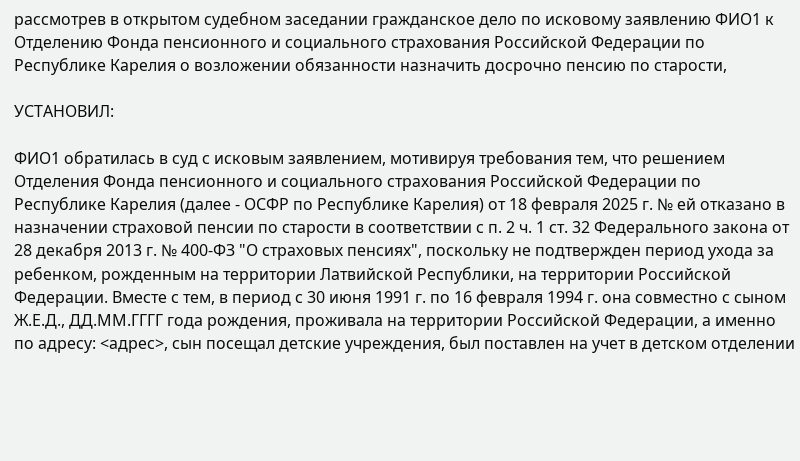рассмотрев в открытом судебном заседании гражданское дело по исковому заявлению ФИО1 к Отделению Фонда пенсионного и социального страхования Российской Федерации по Республике Карелия о возложении обязанности назначить досрочно пенсию по старости,

УСТАНОВИЛ:

ФИО1 обратилась в суд с исковым заявлением, мотивируя требования тем, что решением Отделения Фонда пенсионного и социального страхования Российской Федерации по Республике Карелия (далее - ОСФР по Республике Карелия) от 18 февраля 2025 г. № ей отказано в назначении страховой пенсии по старости в соответствии с п. 2 ч. 1 ст. 32 Федерального закона от 28 декабря 2013 г. № 400-ФЗ "О страховых пенсиях", поскольку не подтвержден период ухода за ребенком, рожденным на территории Латвийской Республики, на территории Российской Федерации. Вместе с тем, в период с 30 июня 1991 г. по 16 февраля 1994 г. она совместно с сыном Ж.Е.Д., ДД.ММ.ГГГГ года рождения, проживала на территории Российской Федерации, а именно по адресу: <адрес>, сын посещал детские учреждения, был поставлен на учет в детском отделении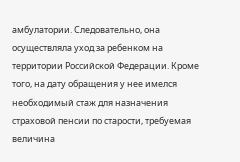амбулатории. Следовательно, она осуществляла уход за ребенком на территории Российской Федерации. Кроме того, на дату обращения у нее имелся необходимый стаж для назначения страховой пенсии по старости, требуемая величина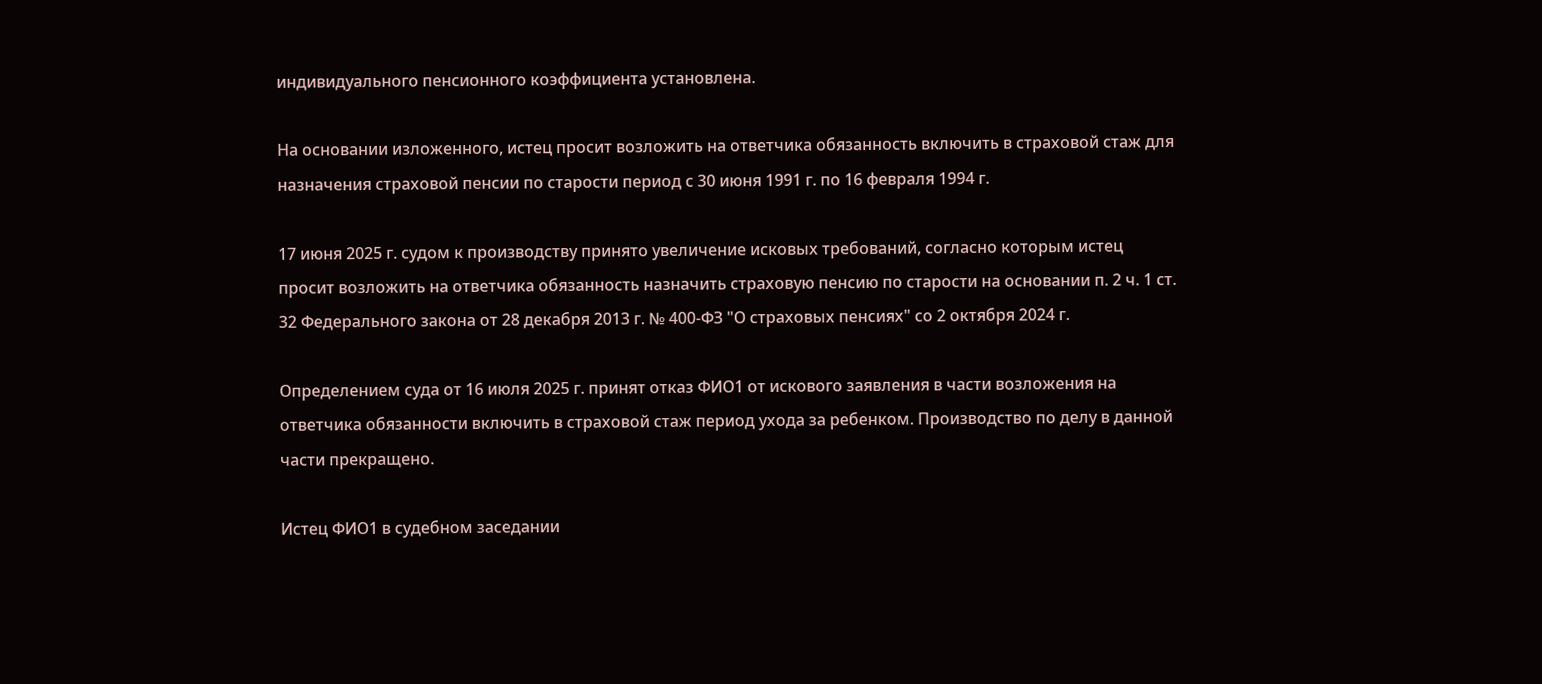индивидуального пенсионного коэффициента установлена.

На основании изложенного, истец просит возложить на ответчика обязанность включить в страховой стаж для назначения страховой пенсии по старости период с 30 июня 1991 г. по 16 февраля 1994 г.

17 июня 2025 г. судом к производству принято увеличение исковых требований, согласно которым истец просит возложить на ответчика обязанность назначить страховую пенсию по старости на основании п. 2 ч. 1 ст. 32 Федерального закона от 28 декабря 2013 г. № 400-ФЗ "О страховых пенсиях" со 2 октября 2024 г.

Определением суда от 16 июля 2025 г. принят отказ ФИО1 от искового заявления в части возложения на ответчика обязанности включить в страховой стаж период ухода за ребенком. Производство по делу в данной части прекращено.

Истец ФИО1 в судебном заседании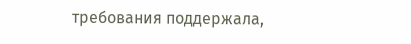требования поддержала,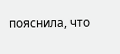пояснила, что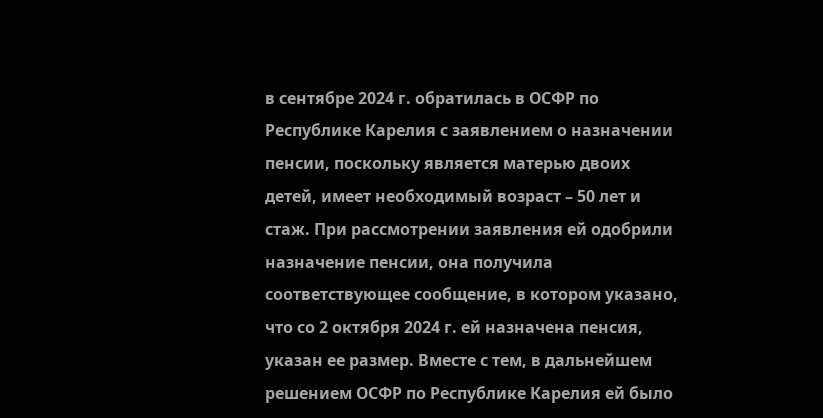в сентябре 2024 г. обратилась в ОСФР по Республике Карелия с заявлением о назначении пенсии, поскольку является матерью двоих детей, имеет необходимый возраст – 50 лет и стаж. При рассмотрении заявления ей одобрили назначение пенсии, она получила соответствующее сообщение, в котором указано, что со 2 октября 2024 г. ей назначена пенсия, указан ее размер. Вместе с тем, в дальнейшем решением ОСФР по Республике Карелия ей было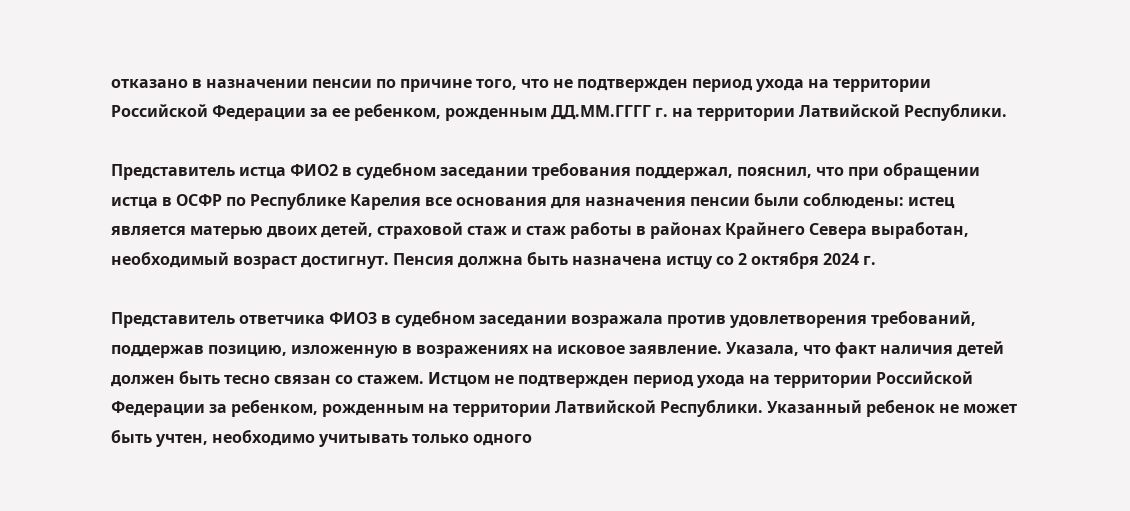отказано в назначении пенсии по причине того, что не подтвержден период ухода на территории Российской Федерации за ее ребенком, рожденным ДД.ММ.ГГГГ г. на территории Латвийской Республики.

Представитель истца ФИО2 в судебном заседании требования поддержал, пояснил, что при обращении истца в ОСФР по Республике Карелия все основания для назначения пенсии были соблюдены: истец является матерью двоих детей, страховой стаж и стаж работы в районах Крайнего Севера выработан, необходимый возраст достигнут. Пенсия должна быть назначена истцу со 2 октября 2024 г.

Представитель ответчика ФИО3 в судебном заседании возражала против удовлетворения требований, поддержав позицию, изложенную в возражениях на исковое заявление. Указала, что факт наличия детей должен быть тесно связан со стажем. Истцом не подтвержден период ухода на территории Российской Федерации за ребенком, рожденным на территории Латвийской Республики. Указанный ребенок не может быть учтен, необходимо учитывать только одного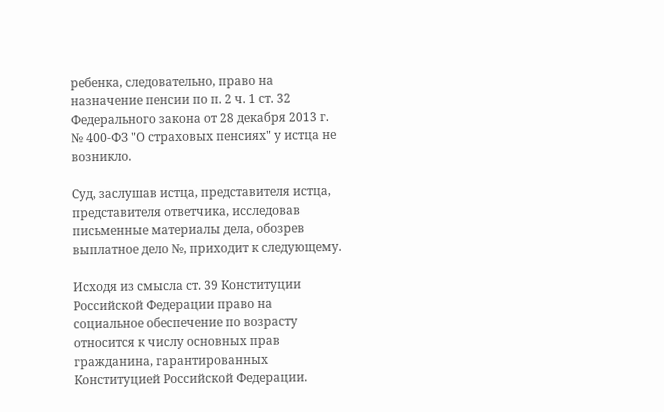ребенка, следовательно, право на назначение пенсии по п. 2 ч. 1 ст. 32 Федерального закона от 28 декабря 2013 г. № 400-ФЗ "О страховых пенсиях" у истца не возникло.

Суд, заслушав истца, представителя истца, представителя ответчика, исследовав письменные материалы дела, обозрев выплатное дело №, приходит к следующему.

Исходя из смысла ст. 39 Конституции Российской Федерации право на социальное обеспечение по возрасту относится к числу основных прав гражданина, гарантированных Конституцией Российской Федерации.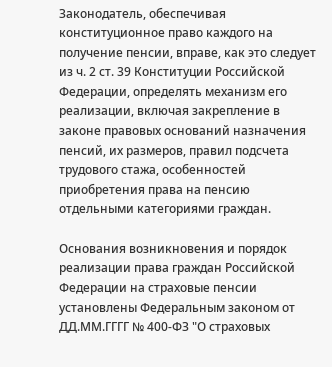Законодатель, обеспечивая конституционное право каждого на получение пенсии, вправе, как это следует из ч. 2 ст. 39 Конституции Российской Федерации, определять механизм его реализации, включая закрепление в законе правовых оснований назначения пенсий, их размеров, правил подсчета трудового стажа, особенностей приобретения права на пенсию отдельными категориями граждан.

Основания возникновения и порядок реализации права граждан Российской Федерации на страховые пенсии установлены Федеральным законом от ДД.ММ.ГГГГ № 400-ФЗ "О страховых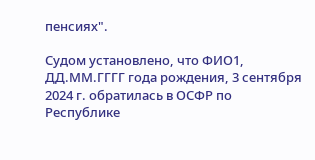пенсиях".

Судом установлено, что ФИО1, ДД.ММ.ГГГГ года рождения, 3 сентября 2024 г. обратилась в ОСФР по Республике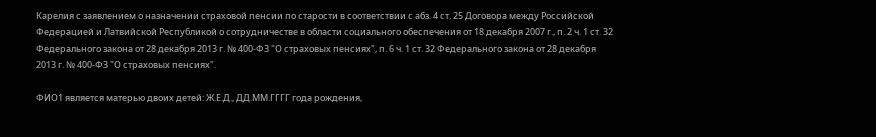Карелия с заявлением о назначении страховой пенсии по старости в соответствии с абз. 4 ст. 25 Договора между Российской Федерацией и Латвийской Республикой о сотрудничестве в области социального обеспечения от 18 декабря 2007 г., п. 2 ч. 1 ст. 32 Федерального закона от 28 декабря 2013 г. № 400-ФЗ "О страховых пенсиях", п. 6 ч. 1 ст. 32 Федерального закона от 28 декабря 2013 г. № 400-ФЗ "О страховых пенсиях".

ФИО1 является матерью двоих детей: Ж.Е.Д., ДД.ММ.ГГГГ года рождения,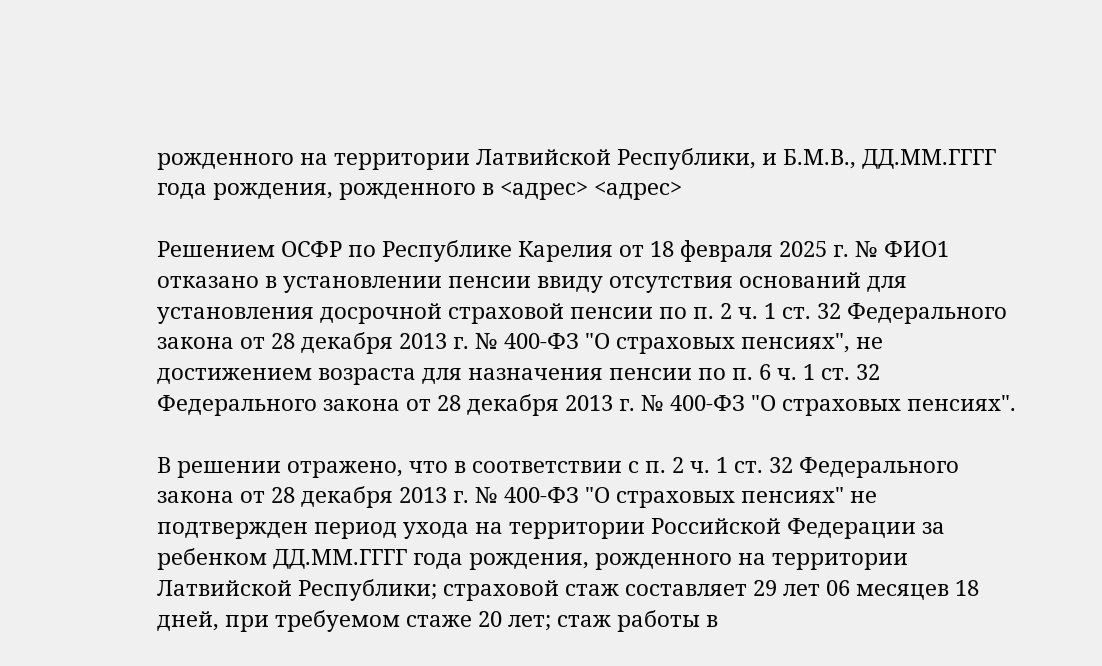рожденного на территории Латвийской Республики, и Б.М.В., ДД.ММ.ГГГГ года рождения, рожденного в <адрес> <адрес>

Решением ОСФР по Республике Карелия от 18 февраля 2025 г. № ФИО1 отказано в установлении пенсии ввиду отсутствия оснований для установления досрочной страховой пенсии по п. 2 ч. 1 ст. 32 Федерального закона от 28 декабря 2013 г. № 400-ФЗ "О страховых пенсиях", не достижением возраста для назначения пенсии по п. 6 ч. 1 ст. 32 Федерального закона от 28 декабря 2013 г. № 400-ФЗ "О страховых пенсиях".

В решении отражено, что в соответствии с п. 2 ч. 1 ст. 32 Федерального закона от 28 декабря 2013 г. № 400-ФЗ "О страховых пенсиях" не подтвержден период ухода на территории Российской Федерации за ребенком ДД.ММ.ГГГГ года рождения, рожденного на территории Латвийской Республики; страховой стаж составляет 29 лет 06 месяцев 18 дней, при требуемом стаже 20 лет; стаж работы в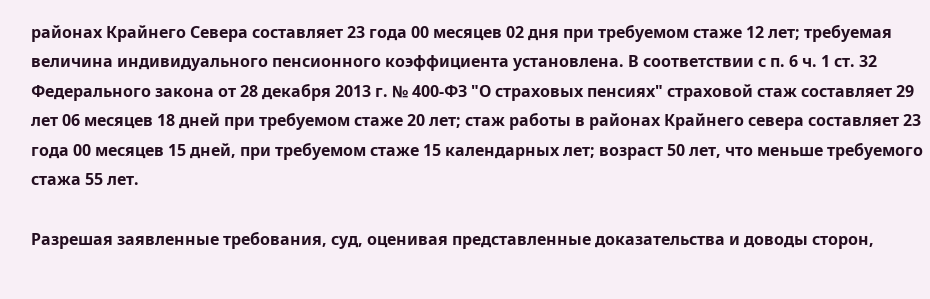районах Крайнего Севера составляет 23 года 00 месяцев 02 дня при требуемом стаже 12 лет; требуемая величина индивидуального пенсионного коэффициента установлена. В соответствии с п. 6 ч. 1 ст. 32 Федерального закона от 28 декабря 2013 г. № 400-ФЗ "О страховых пенсиях" страховой стаж составляет 29 лет 06 месяцев 18 дней при требуемом стаже 20 лет; стаж работы в районах Крайнего севера составляет 23 года 00 месяцев 15 дней, при требуемом стаже 15 календарных лет; возраст 50 лет, что меньше требуемого стажа 55 лет.

Разрешая заявленные требования, суд, оценивая представленные доказательства и доводы сторон,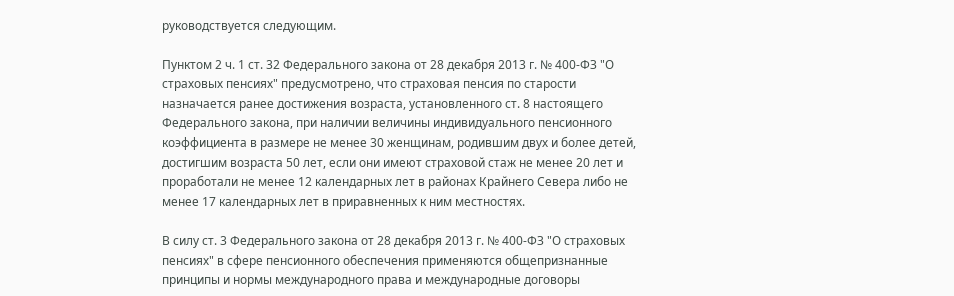руководствуется следующим.

Пунктом 2 ч. 1 ст. 32 Федерального закона от 28 декабря 2013 г. № 400-ФЗ "О страховых пенсиях" предусмотрено, что страховая пенсия по старости назначается ранее достижения возраста, установленного ст. 8 настоящего Федерального закона, при наличии величины индивидуального пенсионного коэффициента в размере не менее 30 женщинам, родившим двух и более детей, достигшим возраста 50 лет, если они имеют страховой стаж не менее 20 лет и проработали не менее 12 календарных лет в районах Крайнего Севера либо не менее 17 календарных лет в приравненных к ним местностях.

В силу ст. 3 Федерального закона от 28 декабря 2013 г. № 400-ФЗ "О страховых пенсиях" в сфере пенсионного обеспечения применяются общепризнанные принципы и нормы международного права и международные договоры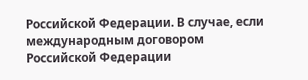Российской Федерации. В случае, если международным договором Российской Федерации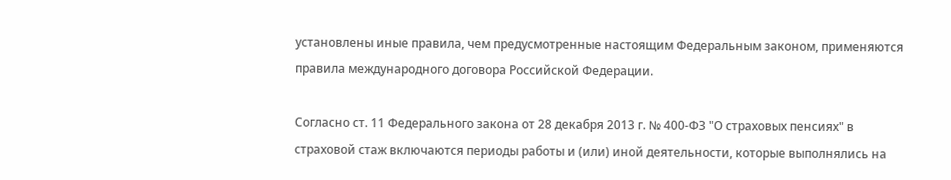установлены иные правила, чем предусмотренные настоящим Федеральным законом, применяются правила международного договора Российской Федерации.

Согласно ст. 11 Федерального закона от 28 декабря 2013 г. № 400-ФЗ "О страховых пенсиях" в страховой стаж включаются периоды работы и (или) иной деятельности, которые выполнялись на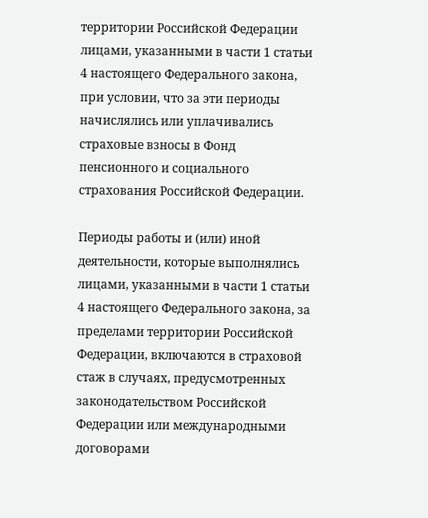территории Российской Федерации лицами, указанными в части 1 статьи 4 настоящего Федерального закона, при условии, что за эти периоды начислялись или уплачивались страховые взносы в Фонд пенсионного и социального страхования Российской Федерации.

Периоды работы и (или) иной деятельности, которые выполнялись лицами, указанными в части 1 статьи 4 настоящего Федерального закона, за пределами территории Российской Федерации, включаются в страховой стаж в случаях, предусмотренных законодательством Российской Федерации или международными договорами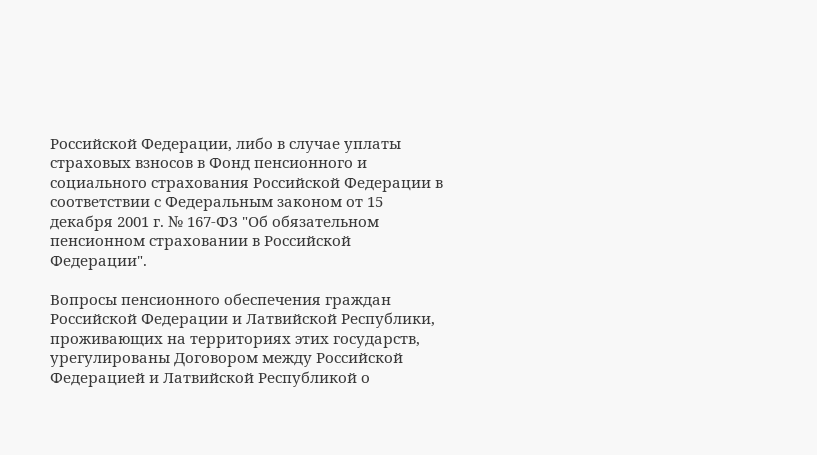Российской Федерации, либо в случае уплаты страховых взносов в Фонд пенсионного и социального страхования Российской Федерации в соответствии с Федеральным законом от 15 декабря 2001 г. № 167-ФЗ "Об обязательном пенсионном страховании в Российской Федерации".

Вопросы пенсионного обеспечения граждан Российской Федерации и Латвийской Республики, проживающих на территориях этих государств, урегулированы Договором между Российской Федерацией и Латвийской Республикой о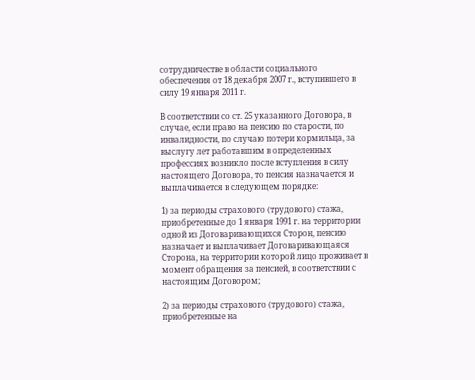сотрудничестве в области социального обеспечения от 18 декабря 2007 г., вступившего в силу 19 января 2011 г.

В соответствии со ст. 25 указанного Договора, в случае, если право на пенсию по старости, по инвалидности, по случаю потери кормильца, за выслугу лет работавшим в определенных профессиях возникло после вступления в силу настоящего Договора, то пенсия назначается и выплачивается в следующем порядке:

1) за периоды страхового (трудового) стажа, приобретенные до 1 января 1991 г. на территории одной из Договаривающихся Сторон, пенсию назначает и выплачивает Договаривающаяся Сторона, на территории которой лицо проживает в момент обращения за пенсией, в соответствии с настоящим Договором;

2) за периоды страхового (трудового) стажа, приобретенные на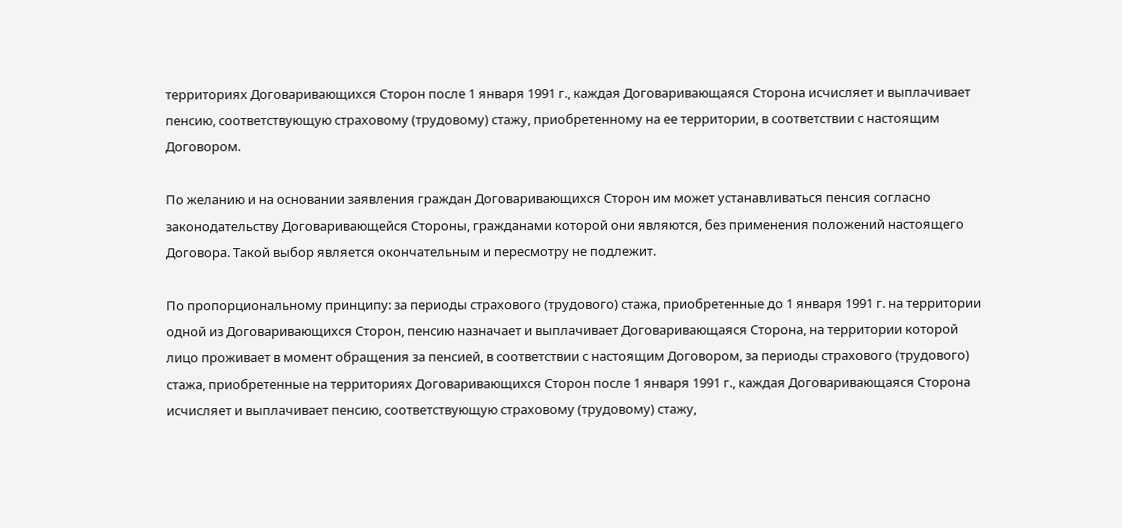территориях Договаривающихся Сторон после 1 января 1991 г., каждая Договаривающаяся Сторона исчисляет и выплачивает пенсию, соответствующую страховому (трудовому) стажу, приобретенному на ее территории, в соответствии с настоящим Договором.

По желанию и на основании заявления граждан Договаривающихся Сторон им может устанавливаться пенсия согласно законодательству Договаривающейся Стороны, гражданами которой они являются, без применения положений настоящего Договора. Такой выбор является окончательным и пересмотру не подлежит.

По пропорциональному принципу: за периоды страхового (трудового) стажа, приобретенные до 1 января 1991 г. на территории одной из Договаривающихся Сторон, пенсию назначает и выплачивает Договаривающаяся Сторона, на территории которой лицо проживает в момент обращения за пенсией, в соответствии с настоящим Договором, за периоды страхового (трудового) стажа, приобретенные на территориях Договаривающихся Сторон после 1 января 1991 г., каждая Договаривающаяся Сторона исчисляет и выплачивает пенсию, соответствующую страховому (трудовому) стажу,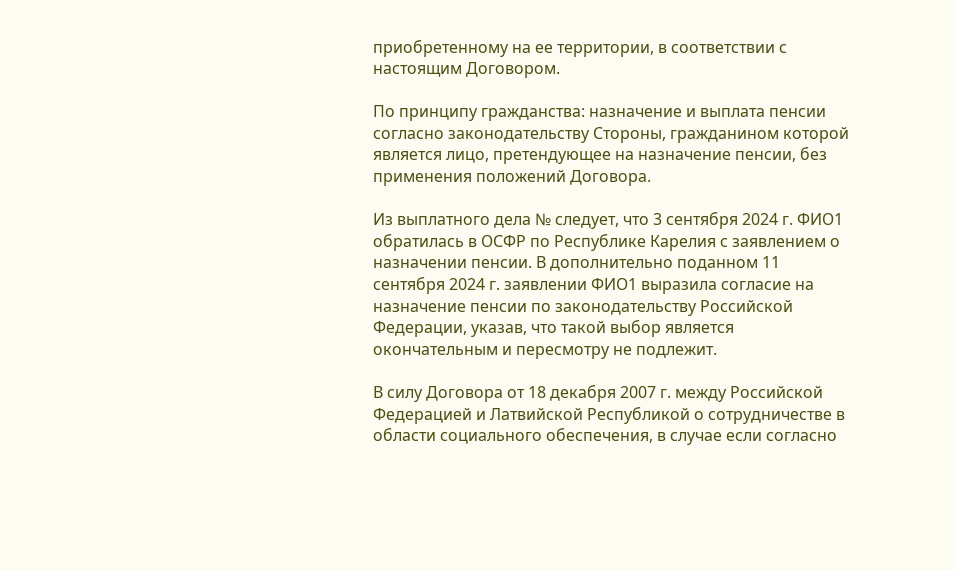приобретенному на ее территории, в соответствии с настоящим Договором.

По принципу гражданства: назначение и выплата пенсии согласно законодательству Стороны, гражданином которой является лицо, претендующее на назначение пенсии, без применения положений Договора.

Из выплатного дела № следует, что 3 сентября 2024 г. ФИО1 обратилась в ОСФР по Республике Карелия с заявлением о назначении пенсии. В дополнительно поданном 11 сентября 2024 г. заявлении ФИО1 выразила согласие на назначение пенсии по законодательству Российской Федерации, указав, что такой выбор является окончательным и пересмотру не подлежит.

В силу Договора от 18 декабря 2007 г. между Российской Федерацией и Латвийской Республикой о сотрудничестве в области социального обеспечения, в случае если согласно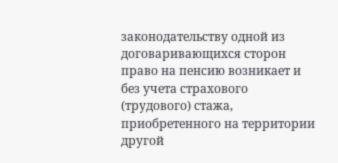законодательству одной из договаривающихся сторон право на пенсию возникает и без учета страхового (трудового) стажа, приобретенного на территории другой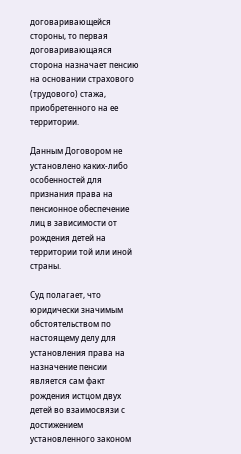договаривающейся стороны, то первая договаривающаяся сторона назначает пенсию на основании страхового (трудового) стажа, приобретенного на ее территории.

Данным Договором не установлено каких-либо особенностей для признания права на пенсионное обеспечение лиц в зависимости от рождения детей на территории той или иной страны.

Суд полагает, что юридически значимым обстоятельством по настоящему делу для установления права на назначение пенсии является сам факт рождения истцом двух детей во взаимосвязи с достижением установленного законом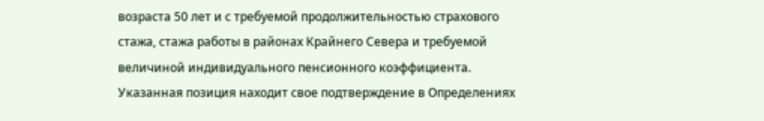возраста 50 лет и с требуемой продолжительностью страхового стажа, стажа работы в районах Крайнего Севера и требуемой величиной индивидуального пенсионного коэффициента. Указанная позиция находит свое подтверждение в Определениях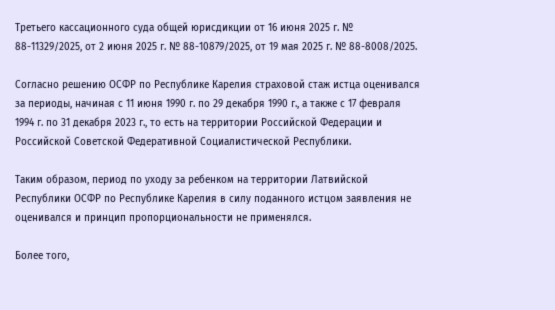Третьего кассационного суда общей юрисдикции от 16 июня 2025 г. № 88-11329/2025, от 2 июня 2025 г. № 88-10879/2025, от 19 мая 2025 г. № 88-8008/2025.

Согласно решению ОСФР по Республике Карелия страховой стаж истца оценивался за периоды, начиная с 11 июня 1990 г. по 29 декабря 1990 г., а также с 17 февраля 1994 г. по 31 декабря 2023 г., то есть на территории Российской Федерации и Российской Советской Федеративной Социалистической Республики.

Таким образом, период по уходу за ребенком на территории Латвийской Республики ОСФР по Республике Карелия в силу поданного истцом заявления не оценивался и принцип пропорциональности не применялся.

Более того,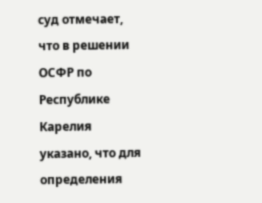суд отмечает, что в решении ОСФР по Республике Карелия указано, что для определения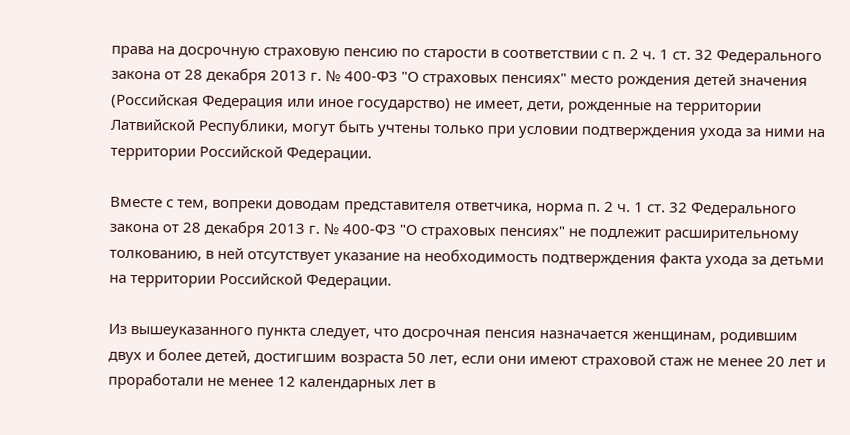права на досрочную страховую пенсию по старости в соответствии с п. 2 ч. 1 ст. 32 Федерального закона от 28 декабря 2013 г. № 400-ФЗ "О страховых пенсиях" место рождения детей значения (Российская Федерация или иное государство) не имеет, дети, рожденные на территории Латвийской Республики, могут быть учтены только при условии подтверждения ухода за ними на территории Российской Федерации.

Вместе с тем, вопреки доводам представителя ответчика, норма п. 2 ч. 1 ст. 32 Федерального закона от 28 декабря 2013 г. № 400-ФЗ "О страховых пенсиях" не подлежит расширительному толкованию, в ней отсутствует указание на необходимость подтверждения факта ухода за детьми на территории Российской Федерации.

Из вышеуказанного пункта следует, что досрочная пенсия назначается женщинам, родившим двух и более детей, достигшим возраста 50 лет, если они имеют страховой стаж не менее 20 лет и проработали не менее 12 календарных лет в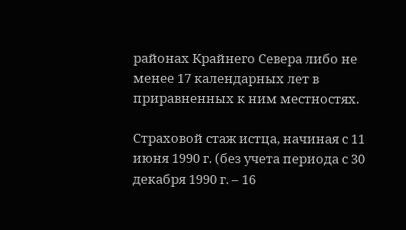районах Крайнего Севера либо не менее 17 календарных лет в приравненных к ним местностях.

Страховой стаж истца, начиная с 11 июня 1990 г. (без учета периода с 30 декабря 1990 г. – 16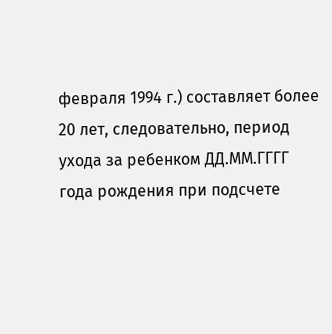февраля 1994 г.) составляет более 20 лет, следовательно, период ухода за ребенком ДД.ММ.ГГГГ года рождения при подсчете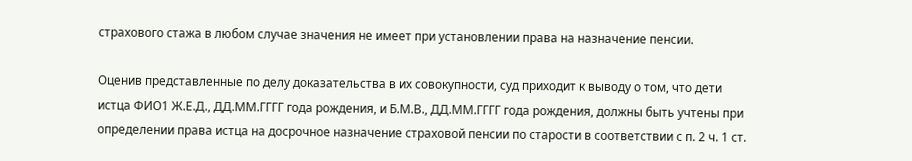страхового стажа в любом случае значения не имеет при установлении права на назначение пенсии.

Оценив представленные по делу доказательства в их совокупности, суд приходит к выводу о том, что дети истца ФИО1 Ж.Е.Д., ДД.ММ.ГГГГ года рождения, и Б.М.В., ДД.ММ.ГГГГ года рождения, должны быть учтены при определении права истца на досрочное назначение страховой пенсии по старости в соответствии с п. 2 ч. 1 ст.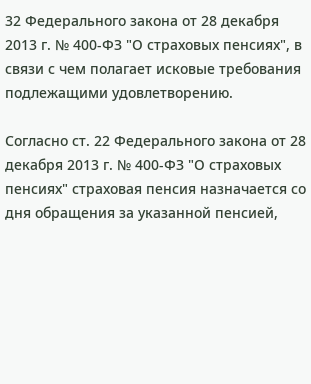32 Федерального закона от 28 декабря 2013 г. № 400-ФЗ "О страховых пенсиях", в связи с чем полагает исковые требования подлежащими удовлетворению.

Согласно ст. 22 Федерального закона от 28 декабря 2013 г. № 400-ФЗ "О страховых пенсиях" страховая пенсия назначается со дня обращения за указанной пенсией,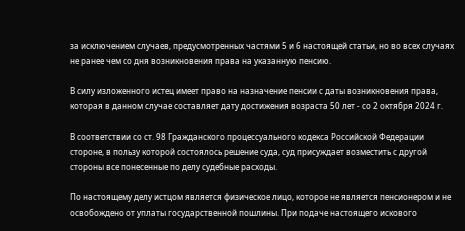за исключением случаев, предусмотренных частями 5 и 6 настоящей статьи, но во всех случаях не ранее чем со дня возникновения права на указанную пенсию.

В силу изложенного истец имеет право на назначение пенсии с даты возникновения права, которая в данном случае составляет дату достижения возраста 50 лет - со 2 октября 2024 г.

В соответствии со ст. 98 Гражданского процессуального кодекса Российской Федерации стороне, в пользу которой состоялось решение суда, суд присуждает возместить с другой стороны все понесенные по делу судебные расходы.

По настоящему делу истцом является физическое лицо, которое не является пенсионером и не освобождено от уплаты государственной пошлины. При подаче настоящего искового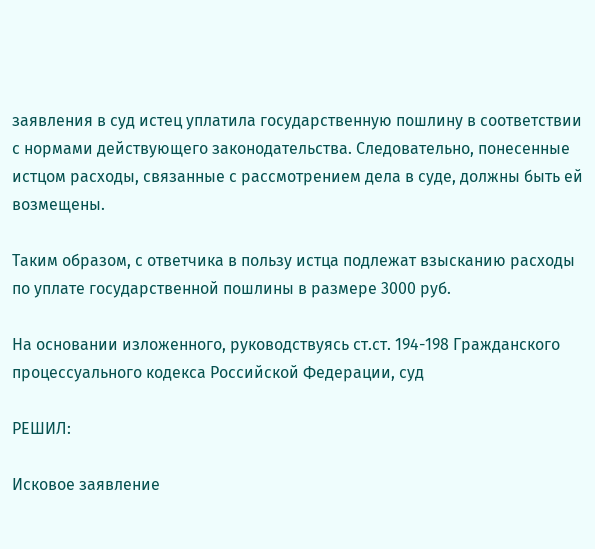заявления в суд истец уплатила государственную пошлину в соответствии с нормами действующего законодательства. Следовательно, понесенные истцом расходы, связанные с рассмотрением дела в суде, должны быть ей возмещены.

Таким образом, с ответчика в пользу истца подлежат взысканию расходы по уплате государственной пошлины в размере 3000 руб.

На основании изложенного, руководствуясь ст.ст. 194-198 Гражданского процессуального кодекса Российской Федерации, суд

РЕШИЛ:

Исковое заявление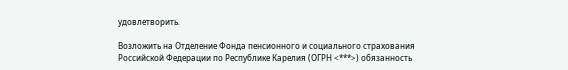удовлетворить.

Возложить на Отделение Фонда пенсионного и социального страхования Российской Федерации по Республике Карелия (ОГРН <***>) обязанность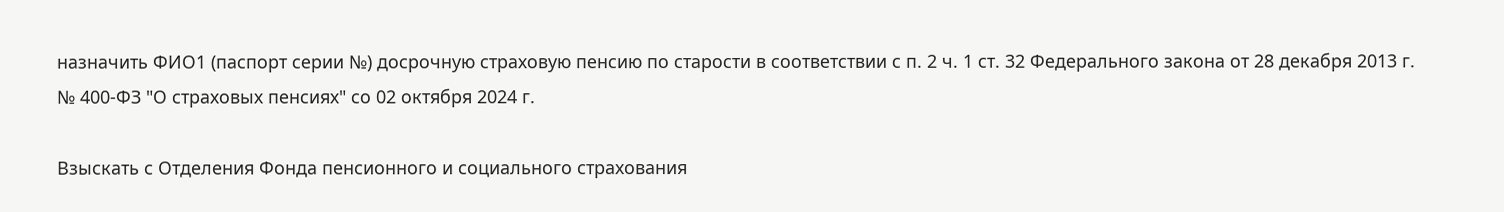назначить ФИО1 (паспорт серии №) досрочную страховую пенсию по старости в соответствии с п. 2 ч. 1 ст. 32 Федерального закона от 28 декабря 2013 г. № 400-ФЗ "О страховых пенсиях" со 02 октября 2024 г.

Взыскать с Отделения Фонда пенсионного и социального страхования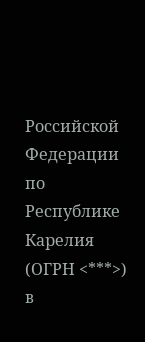Российской Федерации по Республике Карелия (ОГРН <***>) в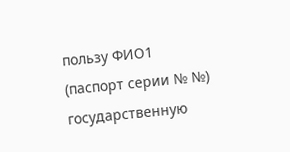пользу ФИО1 (паспорт серии № №) государственную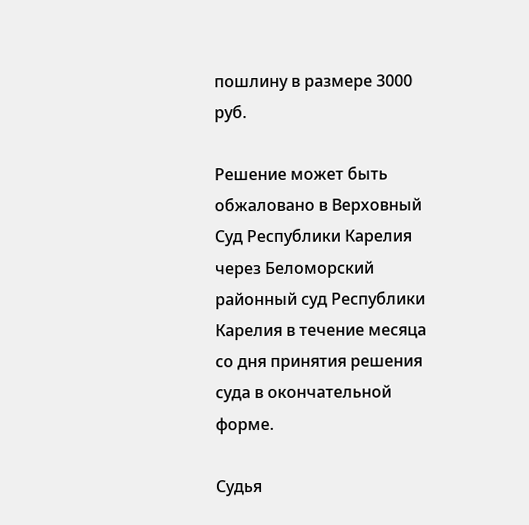пошлину в размере 3000 руб.

Решение может быть обжаловано в Верховный Суд Республики Карелия через Беломорский районный суд Республики Карелия в течение месяца со дня принятия решения суда в окончательной форме.

Судья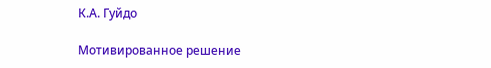К.А. Гуйдо

Мотивированное решение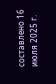составлено 16 июля 2025 г.